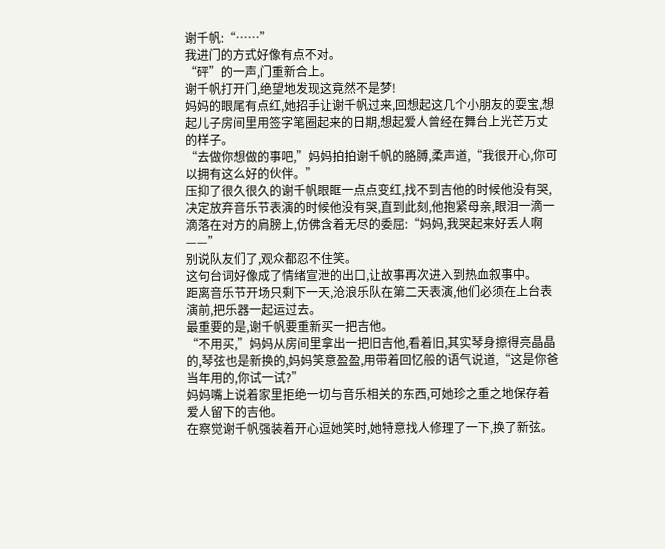谢千帆:“……”
我进门的方式好像有点不对。
“砰”的一声,门重新合上。
谢千帆打开门,绝望地发现这竟然不是梦!
妈妈的眼尾有点红,她招手让谢千帆过来,回想起这几个小朋友的耍宝,想起儿子房间里用签字笔圈起来的日期,想起爱人曾经在舞台上光芒万丈的样子。
“去做你想做的事吧,”妈妈拍拍谢千帆的胳膊,柔声道,“我很开心,你可以拥有这么好的伙伴。”
压抑了很久很久的谢千帆眼眶一点点变红,找不到吉他的时候他没有哭,决定放弃音乐节表演的时候他没有哭,直到此刻,他抱紧母亲,眼泪一滴一滴落在对方的肩膀上,仿佛含着无尽的委屈:“妈妈,我哭起来好丢人啊——”
别说队友们了,观众都忍不住笑。
这句台词好像成了情绪宣泄的出口,让故事再次进入到热血叙事中。
距离音乐节开场只剩下一天,沧浪乐队在第二天表演,他们必须在上台表演前,把乐器一起运过去。
最重要的是,谢千帆要重新买一把吉他。
“不用买,”妈妈从房间里拿出一把旧吉他,看着旧,其实琴身擦得亮晶晶的,琴弦也是新换的,妈妈笑意盈盈,用带着回忆般的语气说道,“这是你爸当年用的,你试一试?”
妈妈嘴上说着家里拒绝一切与音乐相关的东西,可她珍之重之地保存着爱人留下的吉他。
在察觉谢千帆强装着开心逗她笑时,她特意找人修理了一下,换了新弦。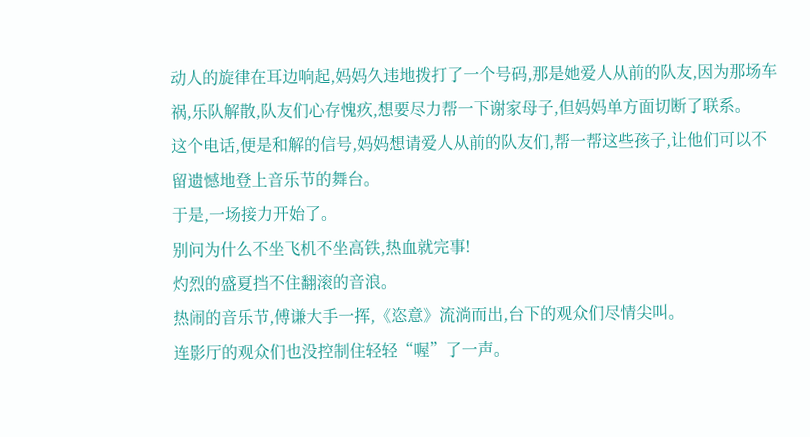动人的旋律在耳边响起,妈妈久违地拨打了一个号码,那是她爱人从前的队友,因为那场车祸,乐队解散,队友们心存愧疚,想要尽力帮一下谢家母子,但妈妈单方面切断了联系。
这个电话,便是和解的信号,妈妈想请爱人从前的队友们,帮一帮这些孩子,让他们可以不留遗憾地登上音乐节的舞台。
于是,一场接力开始了。
别问为什么不坐飞机不坐高铁,热血就完事!
灼烈的盛夏挡不住翻滚的音浪。
热闹的音乐节,傅谦大手一挥,《恣意》流淌而出,台下的观众们尽情尖叫。
连影厅的观众们也没控制住轻轻“喔”了一声。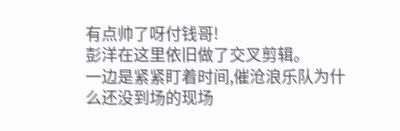有点帅了呀付钱哥!
彭洋在这里依旧做了交叉剪辑。
一边是紧紧盯着时间,催沧浪乐队为什么还没到场的现场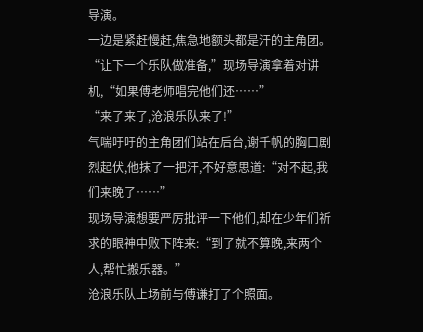导演。
一边是紧赶慢赶,焦急地额头都是汗的主角团。
“让下一个乐队做准备,”现场导演拿着对讲机,“如果傅老师唱完他们还……”
“来了来了,沧浪乐队来了!”
气喘吁吁的主角团们站在后台,谢千帆的胸口剧烈起伏,他抹了一把汗,不好意思道:“对不起,我们来晚了……”
现场导演想要严厉批评一下他们,却在少年们祈求的眼神中败下阵来:“到了就不算晚,来两个人,帮忙搬乐器。”
沧浪乐队上场前与傅谦打了个照面。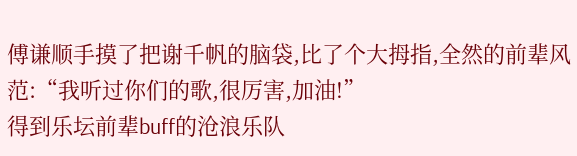傅谦顺手摸了把谢千帆的脑袋,比了个大拇指,全然的前辈风范:“我听过你们的歌,很厉害,加油!”
得到乐坛前辈buff的沧浪乐队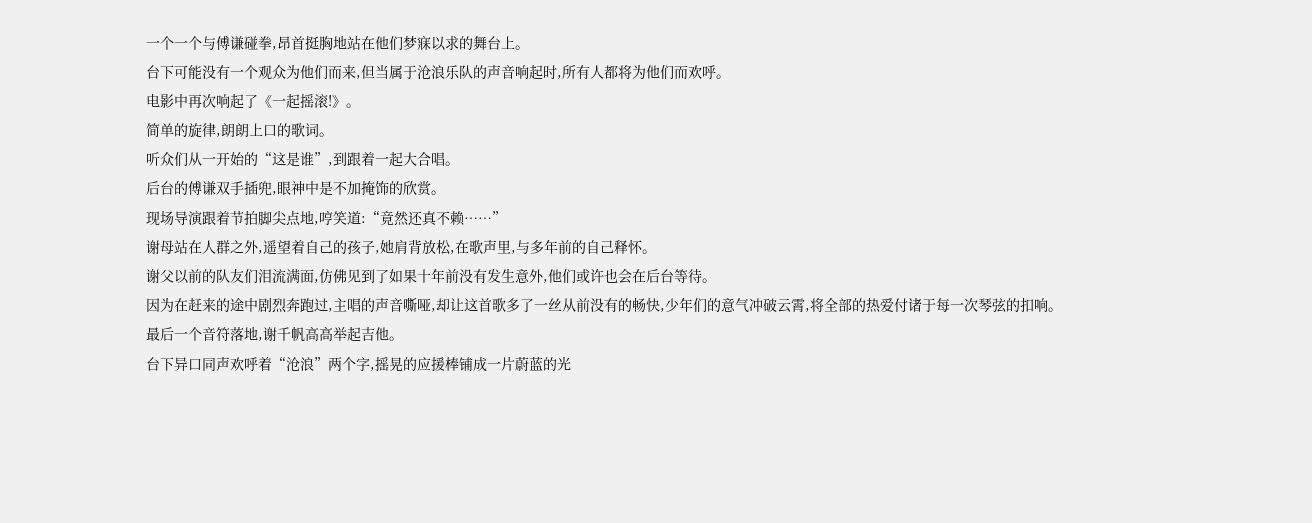一个一个与傅谦碰拳,昂首挺胸地站在他们梦寐以求的舞台上。
台下可能没有一个观众为他们而来,但当属于沧浪乐队的声音响起时,所有人都将为他们而欢呼。
电影中再次响起了《一起摇滚!》。
简单的旋律,朗朗上口的歌词。
听众们从一开始的“这是谁”,到跟着一起大合唱。
后台的傅谦双手插兜,眼神中是不加掩饰的欣赏。
现场导演跟着节拍脚尖点地,哼笑道:“竟然还真不赖……”
谢母站在人群之外,遥望着自己的孩子,她肩背放松,在歌声里,与多年前的自己释怀。
谢父以前的队友们泪流满面,仿佛见到了如果十年前没有发生意外,他们或许也会在后台等待。
因为在赶来的途中剧烈奔跑过,主唱的声音嘶哑,却让这首歌多了一丝从前没有的畅快,少年们的意气冲破云霄,将全部的热爱付诸于每一次琴弦的扣响。
最后一个音符落地,谢千帆高高举起吉他。
台下异口同声欢呼着“沧浪”两个字,摇晃的应援棒铺成一片蔚蓝的光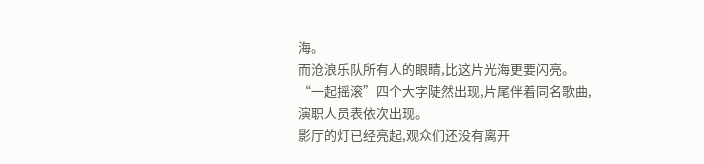海。
而沧浪乐队所有人的眼睛,比这片光海更要闪亮。
“一起摇滚”四个大字陡然出现,片尾伴着同名歌曲,演职人员表依次出现。
影厅的灯已经亮起,观众们还没有离开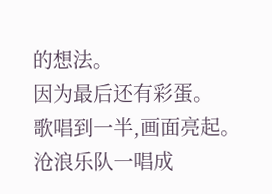的想法。
因为最后还有彩蛋。
歌唱到一半,画面亮起。
沧浪乐队一唱成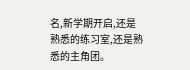名,新学期开启,还是熟悉的练习室,还是熟悉的主角团。